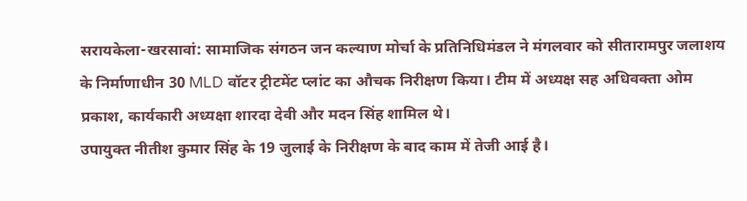सरायकेला-खरसावां: सामाजिक संगठन जन कल्याण मोर्चा के प्रतिनिधिमंडल ने मंगलवार को सीतारामपुर जलाशय के निर्माणाधीन 30 MLD वॉटर ट्रीटमेंट प्लांट का औचक निरीक्षण किया। टीम में अध्यक्ष सह अधिवक्ता ओम प्रकाश, कार्यकारी अध्यक्षा शारदा देवी और मदन सिंह शामिल थे।
उपायुक्त नीतीश कुमार सिंह के 19 जुलाई के निरीक्षण के बाद काम में तेजी आई है।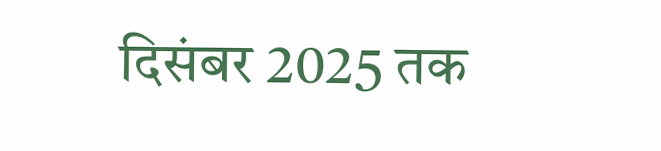दिसंबर 2025 तक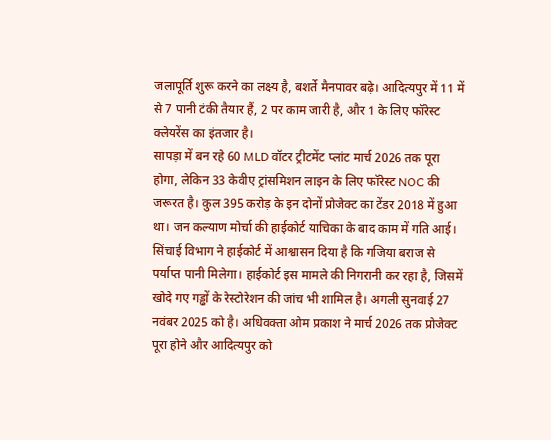जलापूर्ति शुरू करने का लक्ष्य है, बशर्ते मैनपावर बढ़े। आदित्यपुर में 11 में से 7 पानी टंकी तैयार हैं, 2 पर काम जारी है, और 1 के लिए फॉरेस्ट क्लेयरेंस का इंतजार है।
सापड़ा में बन रहे 60 MLD वॉटर ट्रीटमेंट प्लांट मार्च 2026 तक पूरा होगा, लेकिन 33 केवीए ट्रांसमिशन लाइन के लिए फॉरेस्ट NOC की जरूरत है। कुल 395 करोड़ के इन दोनों प्रोजेक्ट का टेंडर 2018 में हुआ था। जन कल्याण मोर्चा की हाईकोर्ट याचिका के बाद काम में गति आई।
सिंचाई विभाग ने हाईकोर्ट में आश्वासन दिया है कि गजिया बराज से पर्याप्त पानी मिलेगा। हाईकोर्ट इस मामले की निगरानी कर रहा है, जिसमें खोदे गए गड्ढों के रेस्टोरेशन की जांच भी शामिल है। अगली सुनवाई 27 नवंबर 2025 को है। अधिवक्ता ओम प्रकाश ने मार्च 2026 तक प्रोजेक्ट पूरा होने और आदित्यपुर को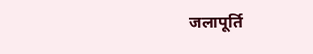जलापूर्ति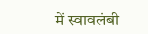में स्वावलंबी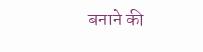बनाने की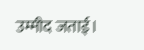उम्मीद जताई।